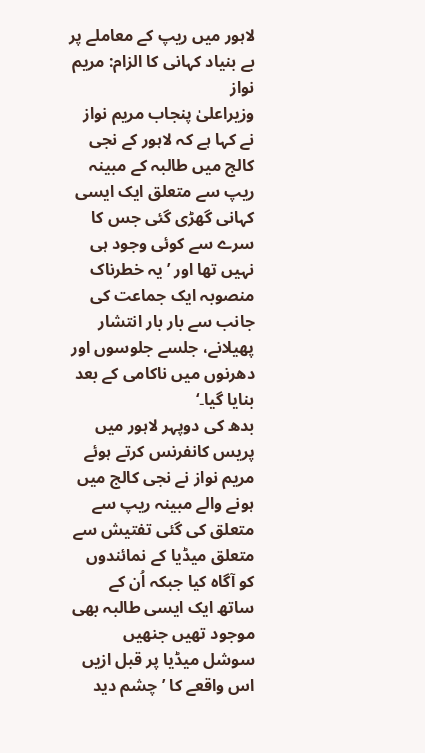لاہور میں ریپ کے معاملے پر بے بنیاد کہانی کا الزام: مریم نواز
وزیراعلیٰ پنجاب مریم نواز نے کہا ہے کہ لاہور کے نجی کالج میں طالبہ کے مبینہ ریپ سے متعلق ایک ایسی کہانی گھڑی گئی جس کا سرے سے کوئی وجود ہی نہیں تھا اور ’یہ خطرناک منصوبہ ایک جماعت کی جانب سے بار بار انتشار پھیلانے، جلسے جلوسوں اور دھرنوں میں ناکامی کے بعد بنایا گیا۔‘
بدھ کی دوپہر لاہور میں پریس کانفرنس کرتے ہوئے مریم نواز نے نجی کالج میں ہونے والے مبینہ ریپ سے متعلق کی گئی تفتیش سے متعلق میڈیا کے نمائندوں کو آگاہ کیا جبکہ اُن کے ساتھ ایک ایسی طالبہ بھی موجود تھیں جنھیں سوشل میڈیا پر قبل ازیں اس واقعے کا ’چشم دید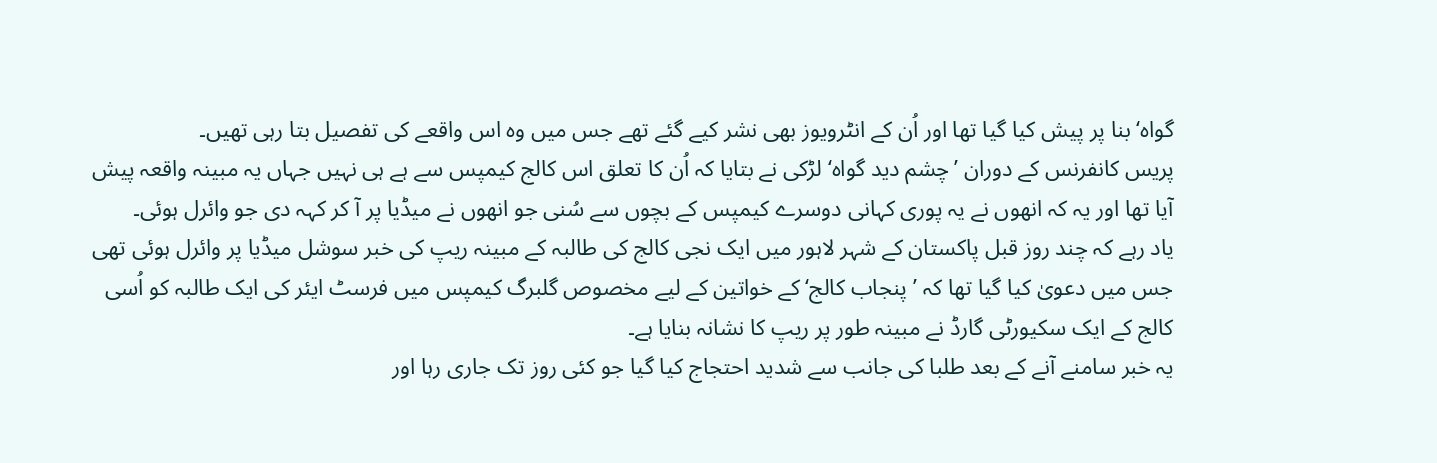گواہ‘ بنا پر پیش کیا گیا تھا اور اُن کے انٹرویوز بھی نشر کیے گئے تھے جس میں وہ اس واقعے کی تفصیل بتا رہی تھیں۔
پریس کانفرنس کے دوران ’چشم دید گواہ‘ لڑکی نے بتایا کہ اُن کا تعلق اس کالج کیمپس سے ہے ہی نہیں جہاں یہ مبینہ واقعہ پیش آیا تھا اور یہ کہ انھوں نے یہ پوری کہانی دوسرے کیمپس کے بچوں سے سُنی جو انھوں نے میڈیا پر آ کر کہہ دی جو وائرل ہوئی۔
یاد رہے کہ چند روز قبل پاکستان کے شہر لاہور میں ایک نجی کالج کی طالبہ کے مبینہ ریپ کی خبر سوشل میڈیا پر وائرل ہوئی تھی جس میں دعویٰ کیا گیا تھا کہ ’پنجاب کالج‘ کے خواتین کے لیے مخصوص گلبرگ کیمپس میں فرسٹ ایئر کی ایک طالبہ کو اُسی کالج کے ایک سکیورٹی گارڈ نے مبینہ طور پر ریپ کا نشانہ بنایا ہے۔
یہ خبر سامنے آنے کے بعد طلبا کی جانب سے شدید احتجاج کیا گیا جو کئی روز تک جاری رہا اور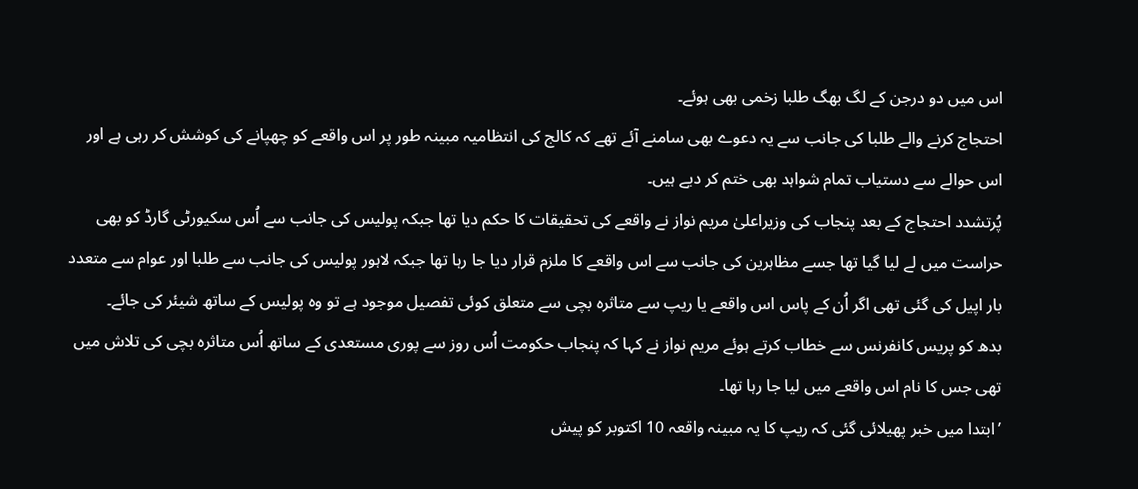اس میں دو درجن کے لگ بھگ طلبا زخمی بھی ہوئے۔
احتجاج کرنے والے طلبا کی جانب سے یہ دعوے بھی سامنے آئے تھے کہ کالج کی انتظامیہ مبینہ طور پر اس واقعے کو چھپانے کی کوشش کر رہی ہے اور اس حوالے سے دستیاب تمام شواہد بھی ختم کر دیے ہیں۔
پُرتشدد احتجاج کے بعد پنجاب کی وزیراعلیٰ مریم نواز نے واقعے کی تحقیقات کا حکم دیا تھا جبکہ پولیس کی جانب سے اُس سکیورٹی گارڈ کو بھی حراست میں لے لیا گیا تھا جسے مظاہرین کی جانب سے اس واقعے کا ملزم قرار دیا جا رہا تھا جبکہ لاہور پولیس کی جانب سے طلبا اور عوام سے متعدد بار اپیل کی گئی تھی اگر اُن کے پاس اس واقعے یا ریپ سے متاثرہ بچی سے متعلق کوئی تفصیل موجود ہے تو وہ پولیس کے ساتھ شیئر کی جائے۔
بدھ کو پریس کانفرنس سے خطاب کرتے ہوئے مریم نواز نے کہا کہ پنجاب حکومت اُس روز سے پوری مستعدی کے ساتھ اُس متاثرہ بچی کی تلاش میں تھی جس کا نام اس واقعے میں لیا جا رہا تھا۔
’ابتدا میں خبر پھیلائی گئی کہ ریپ کا یہ مبینہ واقعہ 10 اکتوبر کو پیش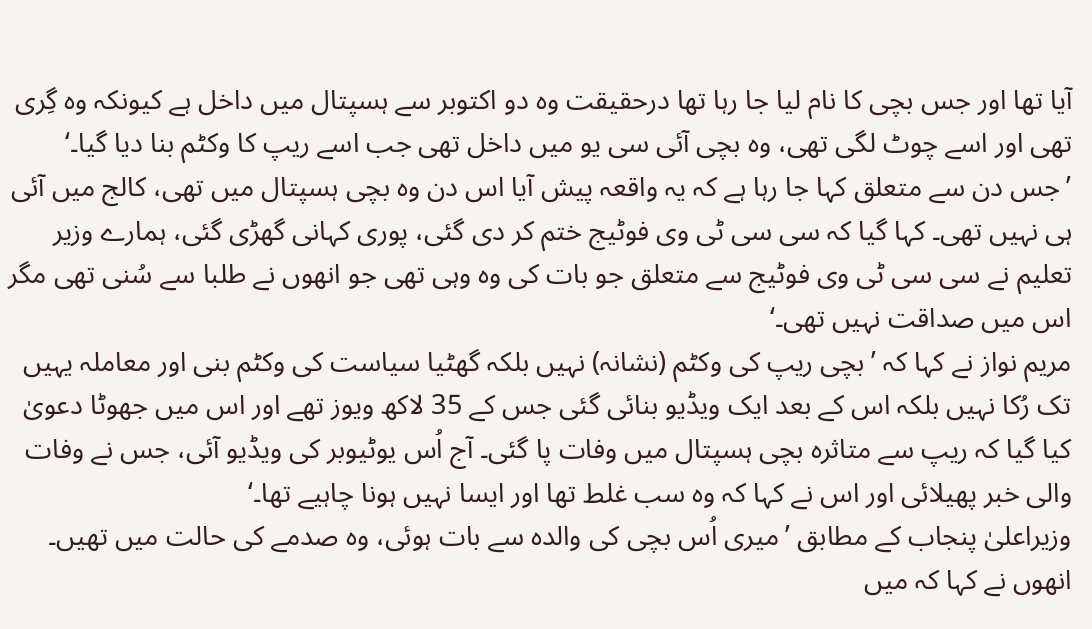آیا تھا اور جس بچی کا نام لیا جا رہا تھا درحقیقت وہ دو اکتوبر سے ہسپتال میں داخل ہے کیونکہ وہ گِری تھی اور اسے چوٹ لگی تھی، وہ بچی آئی سی یو میں داخل تھی جب اسے ریپ کا وکٹم بنا دیا گیا۔‘
’جس دن سے متعلق کہا جا رہا ہے کہ یہ واقعہ پیش آیا اس دن وہ بچی ہسپتال میں تھی، کالج میں آئی ہی نہیں تھی۔ کہا گیا کہ سی سی ٹی وی فوٹیج ختم کر دی گئی، پوری کہانی گھڑی گئی، ہمارے وزیر تعلیم نے سی سی ٹی وی فوٹیج سے متعلق جو بات کی وہ وہی تھی جو انھوں نے طلبا سے سُنی تھی مگر اس میں صداقت نہیں تھی۔‘
مریم نواز نے کہا کہ ’بچی ریپ کی وکٹم (نشانہ) نہیں بلکہ گھٹیا سیاست کی وکٹم بنی اور معاملہ یہیں تک رُکا نہیں بلکہ اس کے بعد ایک ویڈیو بنائی گئی جس کے 35 لاکھ ویوز تھے اور اس میں جھوٹا دعویٰ کیا گیا کہ ریپ سے متاثرہ بچی ہسپتال میں وفات پا گئی۔ آج اُس یوٹیوبر کی ویڈیو آئی، جس نے وفات والی خبر پھیلائی اور اس نے کہا کہ وہ سب غلط تھا اور ایسا نہیں ہونا چاہیے تھا۔‘
وزیراعلیٰ پنجاب کے مطابق ’میری اُس بچی کی والدہ سے بات ہوئی، وہ صدمے کی حالت میں تھیں۔ انھوں نے کہا کہ میں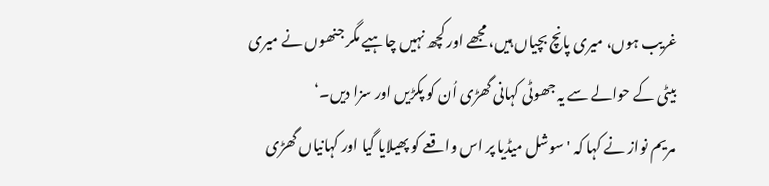غریب ہوں، میری پانچ بچیاں ہیں، مجھے اور کچھ نہیں چاہیے مگر جنھوں نے میری بیٹی کے حوالے سے یہ جھوٹی کہانی گھڑی اُن کو پکڑیں اور سزا دیں۔‘
مریم نواز نے کہا کہ 'سوشل میڈیا پر اس واقعے کو پھیلایا گیا اور کہانیاں گھڑی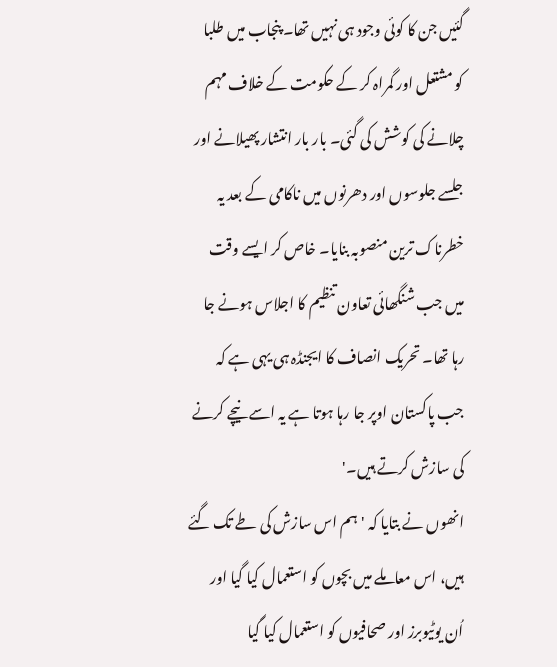گئیں جن کا کوئی وجود ہی نہیں تھا۔ پنجاب میں طلبا کو مشتعل اور گمراہ کر کے حکومت کے خلاف مہم چلانے کی کوشش کی گئی۔ بار بار انتشار پھیلانے اور جلسے جلوسوں اور دھرنوں میں ناکامی کے بعد یہ خطرناک ترین منصوبہ بنایا۔ خاص کر ایسے وقت میں جب شنگھائی تعاون تنظیم کا اجلاس ہونے جا رہا تھا۔ تحریک انصاف کا ایجنڈہ ہی یہی ہے کہ جب پاکستان اوپر جا رہا ہوتا ہے یہ اسے نیچے کرنے کی سازش کرتے ہیں۔'
انھوں نے بتایا کہ 'ہم اس سازش کی طے تک گئے ہیں، اس معاملے میں بچوں کو استعمال کیا گیا اور اُن یوٹیوبرز اور صحافیوں کو استعمال کیا گیا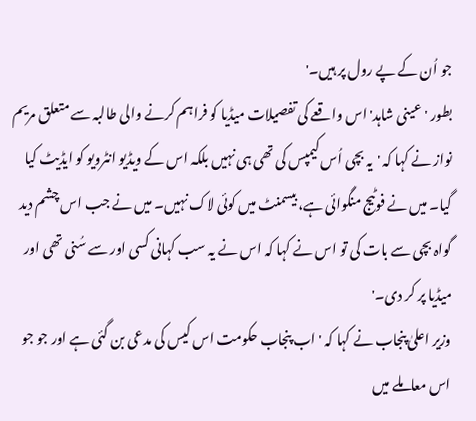جو اُن کے پے رول پر ہیں۔'
بطور 'عینی شاہد' اس واقعے کی تفصیلات میڈیا کو فراہم کرنے والی طالبہ سے متعلق مریم نواز نے کہا کہ 'یہ بچی اُس کیمپس کی تھی ہی نہیں بلکہ اس کے ویڈیو انٹرویو کو ایڈیٹ کیا گیا۔ میں نے فوٹیج منگوائی ہے، بیسمنٹ میں کوئی لاک نہیں۔ میں نے جب اس چشم دید گواہ بچی سے بات کی تو اس نے کہا کہ اس نے یہ سب کہانی کسی اور سے سُنی تھی اور میڈیا پر کر دی۔'
وزیر اعلیٰ پنجاب نے کہا کہ 'اب پنجاب حکومت اس کیس کی مدعی بن گئی ہے اور جو جو اس معاملے میں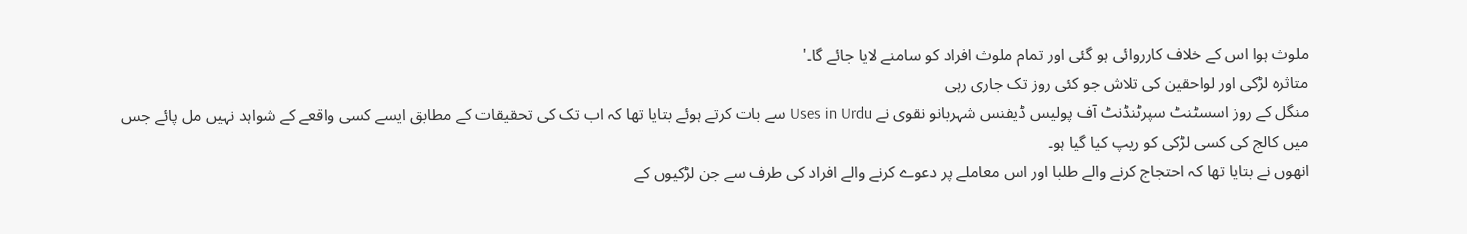ملوث ہوا اس کے خلاف کارروائی ہو گئی اور تمام ملوث افراد کو سامنے لایا جائے گا۔'
متاثرہ لڑکی اور لواحقین کی تلاش جو کئی روز تک جاری رہی
منگل کے روز اسسٹنٹ سپرٹنڈنٹ آف پولیس ڈیفنس شہربانو نقوی نے Uses in Urdu سے بات کرتے ہوئے بتایا تھا کہ اب تک کی تحقیقات کے مطابق ایسے کسی واقعے کے شواہد نہیں مل پائے جس میں کالج کی کسی لڑکی کو ریپ کیا گیا ہو۔
انھوں نے بتایا تھا کہ احتجاج کرنے والے طلبا اور اس معاملے پر دعوے کرنے والے افراد کی طرف سے جن لڑکیوں کے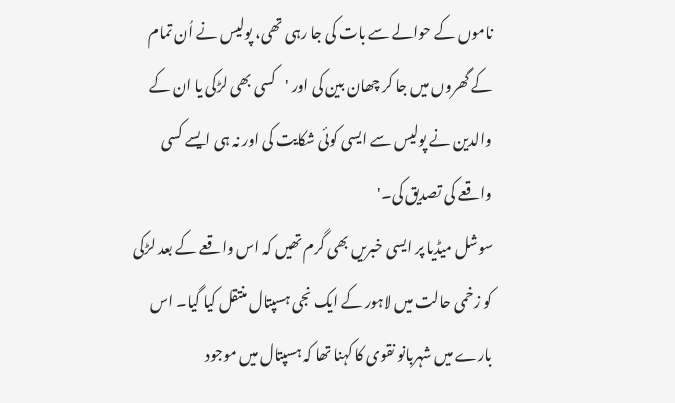ناموں کے حوالے سے بات کی جا رہی تھی، پولیس نے اُن تمام کے گھروں میں جا کر چھان بین کی اور 'کسی بھی لڑکی یا ان کے والدین نے پولیس سے ایسی کوئی شکایت کی اور نہ ہی ایسے کسی واقعے کی تصدیق کی۔'
سوشل میڈیا پر ایسی خبریں بھی گرم تھیں کہ اس واقعے کے بعد لڑکی کو زخمی حالت میں لاہور کے ایک نجی ہسپتال منتقل کیا گیا۔ اس بارے میں شہربانو نقوی کا کہنا تھا کہ ہسپتال میں موجود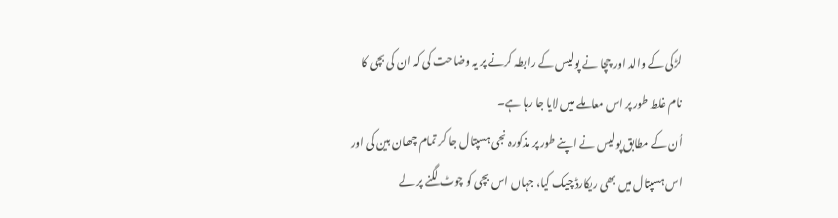لڑکی کے والد اور چچا نے پولیس کے رابطہ کرنے پر یہ وضاحت کی کہ ان کی بچی کا نام غلط طور پر اس معاملے میں لایا جا رہا ہے۔
اُن کے مطابق پولیس نے اپنے طور پر مذکورہ نجی ہسپتال جا کر تمام چھان بین کی اور اس ہسپتال میں بھی ریکارڈ چیک کیا، جہاں اس بچی کو چوٹ لگنے پر لے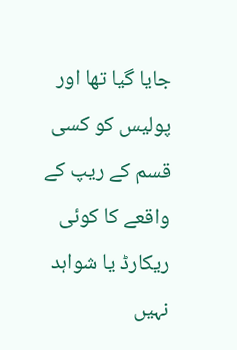جایا گیا تھا اور پولیس کو کسی قسم کے ریپ کے واقعے کا کوئی ریکارڈ یا شواہد نہیں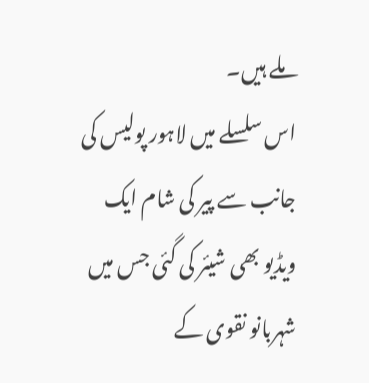ملے ہیں۔
اس سلسلے میں لاہور پولیس کی جانب سے پیر کی شام ایک ویڈیو بھی شیئر کی گئی جس میں شہربانو نقوی کے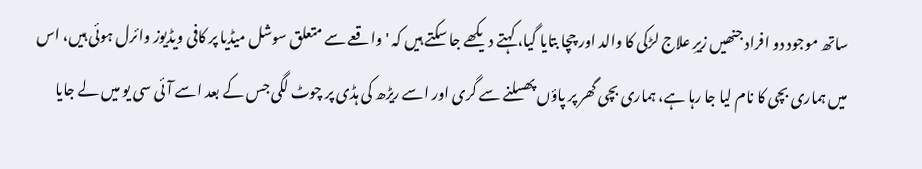ساتھ موجود دو افراد جنھیں زیرِ علاج لڑکی کا والد اور چچا بتایا گیا، کہتے دیکھے جا سکتے ہیں کہ 'واقعے سے متعلق سوشل میڈیا پر کافی ویڈیوز وائرل ہوئی ہیں، اس میں ہماری بچی کا نام لیا جا رہا ہے، ہماری بچی گھر پر پاؤں پھسلنے سے گری اور اسے ریڑھ کی ہڈی پر چوٹ لگی جس کے بعد اسے آئی سی یو میں لے جایا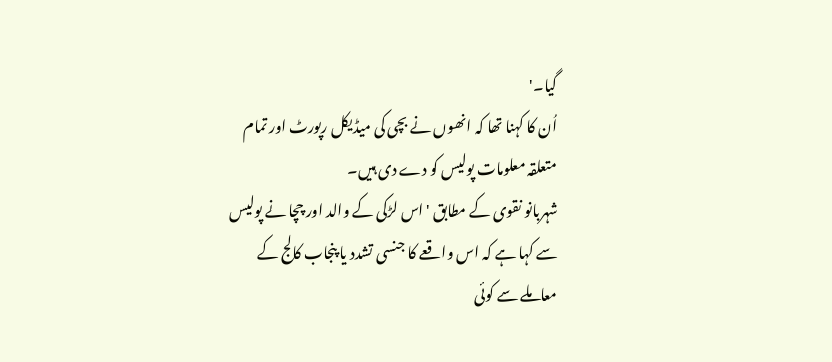گیا۔'
اُن کا کہنا تھا کہ انھوں نے بچی کی میڈیکل رپورٹ اور تمام متعلقہ معلومات پولیس کو دے دی ہیں۔
شہربانو نقوی کے مطابق 'اس لڑکی کے والد اور چچا نے پولیس سے کہا ہے کہ اس واقعے کا جنسی تشدد یا پنجاب کالج کے معاملے سے کوئی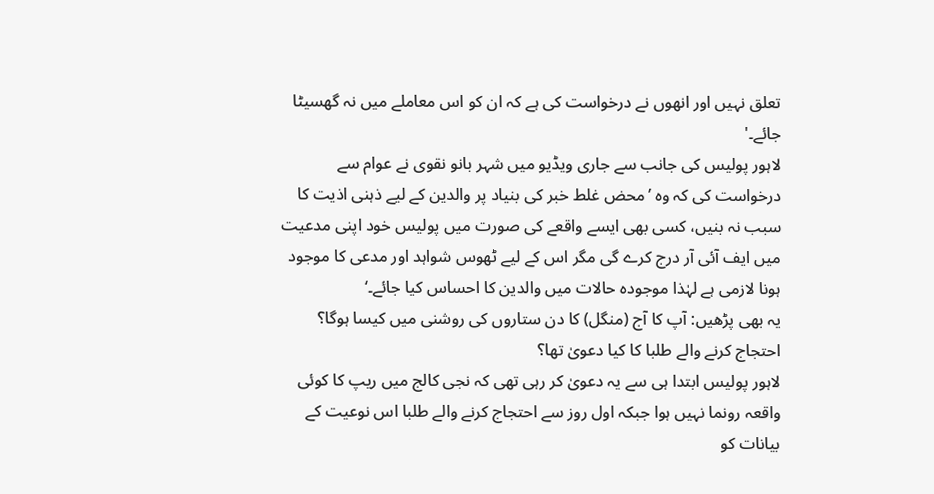تعلق نہیں اور انھوں نے درخواست کی ہے کہ ان کو اس معاملے میں نہ گھسیٹا جائے۔'
لاہور پولیس کی جانب سے جاری ویڈیو میں شہر بانو نقوی نے عوام سے درخواست کی کہ وہ ’محض غلط خبر کی بنیاد پر والدین کے لیے ذہنی اذیت کا سبب نہ بنیں، کسی بھی ایسے واقعے کی صورت میں پولیس خود اپنی مدعیت میں ایف آئی آر درج کرے گی مگر اس کے لیے ٹھوس شواہد اور مدعی کا موجود ہونا لازمی ہے لہٰذا موجودہ حالات میں والدین کا احساس کیا جائے۔‘
یہ بھی پڑھیں: آپ کا آج (منگل) کا دن ستاروں کی روشنی میں کیسا ہوگا؟
احتجاج کرنے والے طلبا کا کیا دعویٰ تھا؟
لاہور پولیس ابتدا ہی سے یہ دعویٰ کر رہی تھی کہ نجی کالج میں ریپ کا کوئی واقعہ رونما نہیں ہوا جبکہ اول روز سے احتجاج کرنے والے طلبا اس نوعیت کے بیانات کو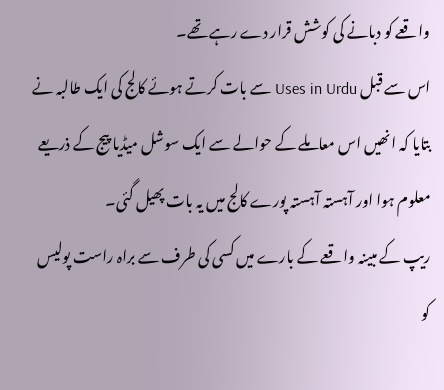واقعے کو دبانے کی کوشش قرار دے رہے تھے۔
اس سے قبل Uses in Urdu سے بات کرتے ہوئے کالج کی ایک طالبہ نے بتایا کہ انھیں اس معاملے کے حوالے سے ایک سوشل میڈیا پیج کے ذریعے معلوم ہوا اور آہستہ آہستہ پورے کالج میں یہ بات پھیل گئی۔
ریپ کے مبینہ واقعے کے بارے میں کسی کی طرف سے براہ راست پولیس کو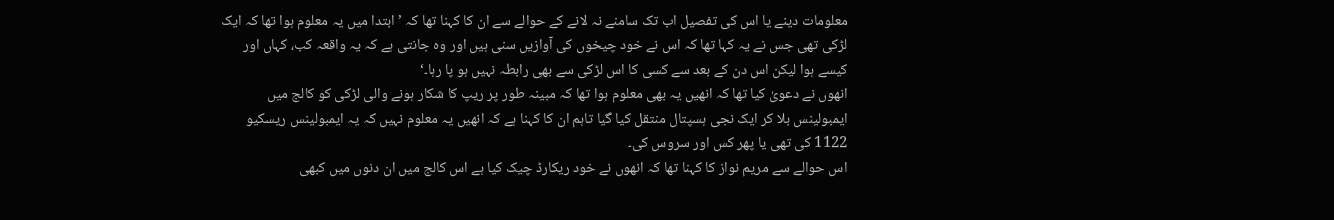معلومات دینے یا اس کی تفصیل اب تک سامنے نہ لانے کے حوالے سے ان کا کہنا تھا کہ ’ابتدا میں یہ معلوم ہوا تھا کہ ایک لڑکی تھی جس نے یہ کہا تھا کہ اس نے خود چیخوں کی آوازیں سنی ہیں اور وہ جانتی ہے کہ یہ واقعہ کب، کہاں اور کیسے ہوا لیکن اس دن کے بعد سے کسی کا اس لڑکی سے بھی رابطہ نہیں ہو پا رہا۔‘
انھوں نے دعویٰ کیا تھا کہ انھیں یہ بھی معلوم ہوا تھا کہ مبینہ طور پر ریپ کا شکار ہونے والی لڑکی کو کالج میں ایمبولینس بلا کر ایک نجی ہسپتال منتقل کیا گیا تاہم ان کا کہنا ہے کہ انھیں یہ معلوم نہیں کہ یہ ایمبولینس ریسکیو 1122 کی تھی یا پھر کس اور سروس کی۔
اس حوالے سے مریم نواز کا کہنا تھا کہ انھوں نے خود ریکارڈ چیک کیا ہے اس کالج میں ان دنوں میں کبھی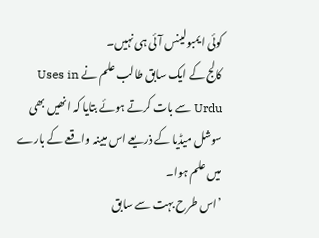کوئی ایمبولینس آئی ہی نہیں۔
کالج کے ایک سابق طالب علم نے Uses in Urdu سے بات کرتے ہوئے بتایا کہ انھیں بھی سوشل میڈیا کے ذریعے اس مبینہ واقعے کے بارے میں علم ہوا۔
’اس طرح بہت سے سابق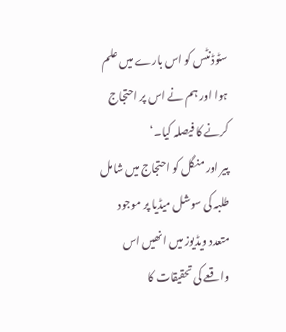سٹوڈنٹس کو اس بارے میں علم ہوا اور ہم نے اس پر احتجاج کرنے کا فیصلہ کیا۔‘
پیر اور منگل کو احتجاج میں شامل طلبہ کی سوشل میڈیا پر موجود متعدد ویڈیوز میں انھیں اس واقعے کی تحقیقات کا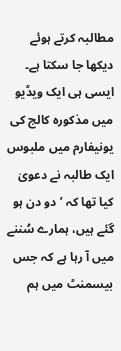مطالبہ کرتے ہوئے دیکھا جا سکتا ہے۔
ایسی ہی ایک ویڈیو میں مذکورہ کالج کی یونیفارم میں ملبوس ایک طالبہ نے دعویٰ کیا تھا کہ ’دو دن ہو گئے ہیں، ہمارے سُننے میں آ رہا ہے کہ جس بیسمنٹ میں ہم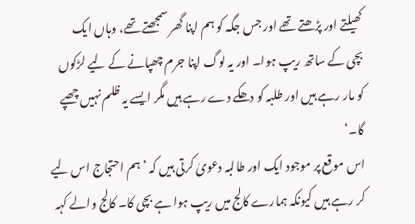کھیلتے اور پڑھتے تھے اور جس جگہ کو ہم اپنا گھر سمجھتے تھے، وہاں ایک بچی کے ساتھ ریپ ہوا۔ اور یہ لوگ اپنا جرم چھپانے کے لیے لڑکوں کو مار رہے ہیں اور طلبہ کو دھکے دے رہے ہیں مگر ایسے یہ ظلم نہیں چھپے گا۔‘
اس موقع پر موجود ایک اور طالبہ دعویٰ کرتی ہیں کہ ’ہم احتجاج اس لیے کر رہے ہیں کیونکہ ہمارے کالج میں ریپ ہوا ہے بچی کا۔ کالج والے کہہ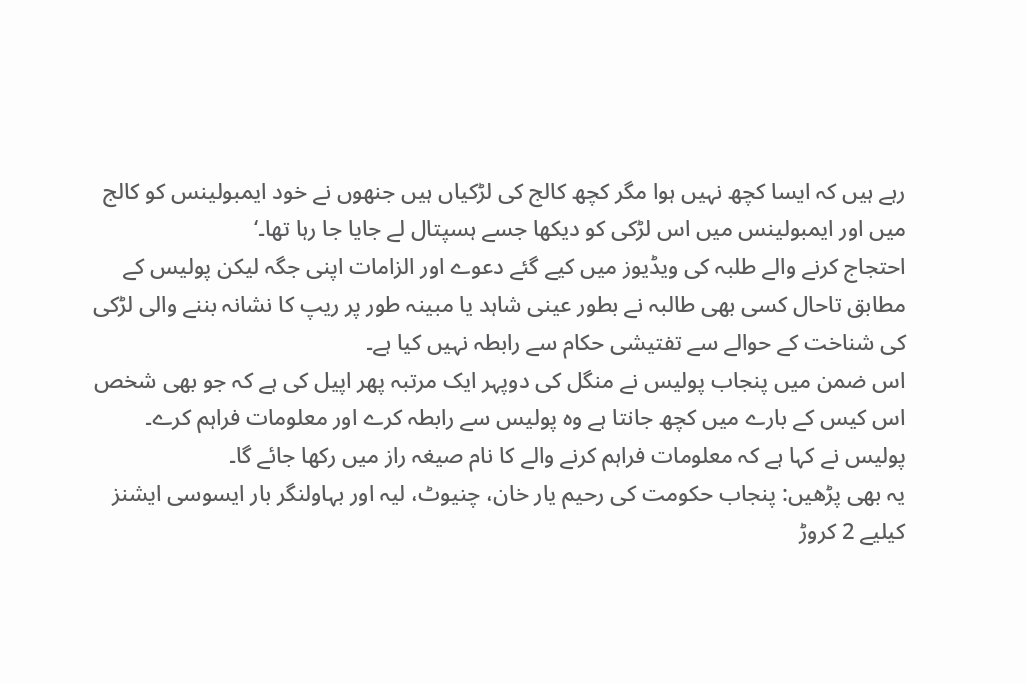رہے ہیں کہ ایسا کچھ نہیں ہوا مگر کچھ کالج کی لڑکیاں ہیں جنھوں نے خود ایمبولینس کو کالج میں اور ایمبولینس میں اس لڑکی کو دیکھا جسے ہسپتال لے جایا جا رہا تھا۔‘
احتجاج کرنے والے طلبہ کی ویڈیوز میں کیے گئے دعوے اور الزامات اپنی جگہ لیکن پولیس کے مطابق تاحال کسی بھی طالبہ نے بطور عینی شاہد یا مبینہ طور پر ریپ کا نشانہ بننے والی لڑکی کی شناخت کے حوالے سے تفتیشی حکام سے رابطہ نہیں کیا ہے۔
اس ضمن میں پنجاب پولیس نے منگل کی دوپہر ایک مرتبہ پھر اپیل کی ہے کہ جو بھی شخص اس کیس کے بارے میں کچھ جانتا ہے وہ پولیس سے رابطہ کرے اور معلومات فراہم کرے۔
پولیس نے کہا ہے کہ معلومات فراہم کرنے والے کا نام صیغہ راز میں رکھا جائے گا۔
یہ بھی پڑھیں: پنجاب حکومت کی رحیم یار خان، چنیوٹ، لیہ اور بہاولنگر بار ایسوسی ایشنز کیلیے 2 کروڑ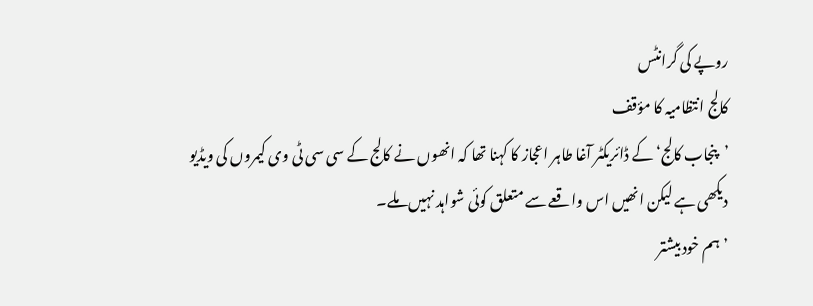روپے کی گرانٹس
کالج انتظامیہ کا مؤقف
’پنجاب کالج‘ کے ڈائریکٹر آغا طاہر اعجاز کا کہنا تھا کہ انھوں نے کالج کے سی سی ٹی وی کیمروں کی ویڈیو دیکھی ہے لیکن انھیں اس واقعے سے متعلق کوئی شواہد نہیں ملے۔
’ہم خود بیشتر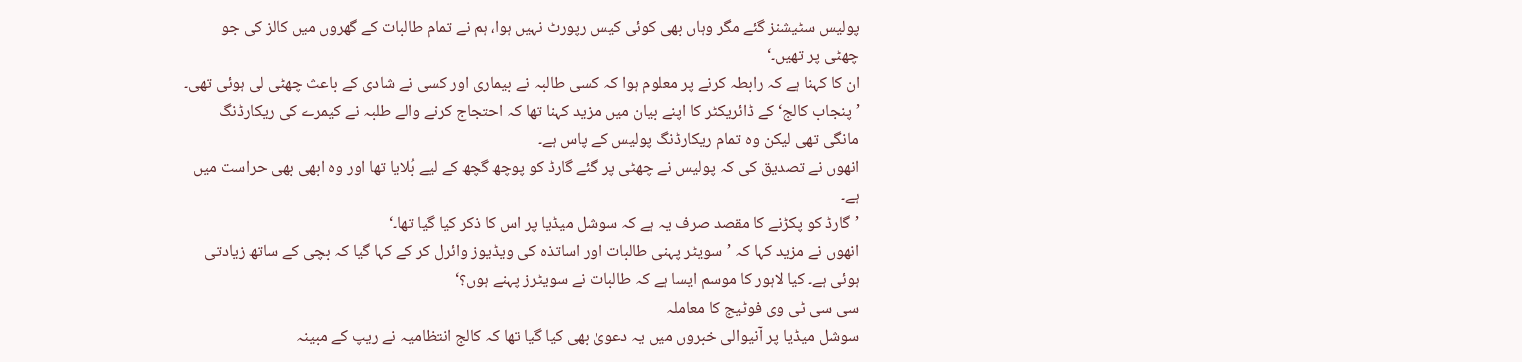پولیس سٹیشنز گئے مگر وہاں بھی کوئی کیس رپورٹ نہیں ہوا، ہم نے تمام طالبات کے گھروں میں کالز کی جو چھٹی پر تھیں۔‘
ان کا کہنا ہے کہ رابطہ کرنے پر معلوم ہوا کہ کسی طالبہ نے بیماری اور کسی نے شادی کے باعث چھٹی لی ہوئی تھی۔
’پنجاب کالج‘ کے ڈائریکٹر کا اپنے بیان میں مزید کہنا تھا کہ احتجاج کرنے والے طلبہ نے کیمرے کی ریکارڈنگ مانگی تھی لیکن وہ تمام ریکارڈنگ پولیس کے پاس ہے۔
انھوں نے تصدیق کی کہ پولیس نے چھٹی پر گئے گارڈ کو پوچھ گچھ کے لیے بُلایا تھا اور وہ ابھی بھی حراست میں ہے۔
’گارڈ کو پکڑنے کا مقصد صرف یہ ہے کہ سوشل میڈیا پر اس کا ذکر کیا گیا تھا۔‘
انھوں نے مزید کہا کہ ’سویٹر پہنی طالبات اور اساتذہ کی ویڈیوز وائرل کر کے کہا گیا کہ بچی کے ساتھ زیادتی ہوئی ہے۔ کیا لاہور کا موسم ایسا ہے کہ طالبات نے سویٹرز پہنے ہوں؟‘
سی سی ٹی وی فوٹیج کا معاملہ
سوشل میڈیا پر آنیوالی خبروں میں یہ دعویٰ بھی کیا گیا تھا کہ کالج انتظامیہ نے ریپ کے مبینہ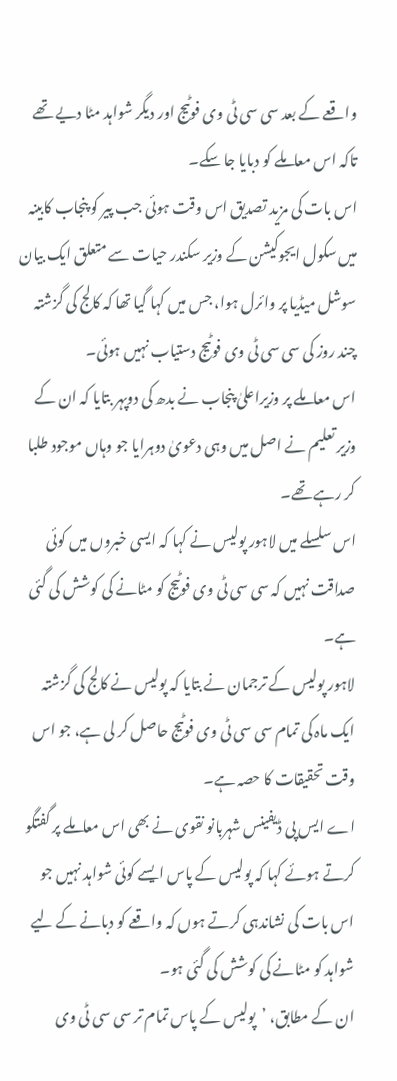واقعے کے بعد سی سی ٹی وی فوٹیج اور دیگر شواہد مٹا دیے تھے تاکہ اس معاملے کو دبایا جا سکے۔
اس بات کی مزید تصدیق اس وقت ہوئی جب پیر کو پنجاب کابینہ میں سکول ایجوکیشن کے وزیر سکندر حیات سے متعلق ایک بیان سوشل میڈیا پر وائرل ہوا، جس میں کہا گیا تھا کہ کالج کی گزشتہ چند روز کی سی سی ٹی وی فوٹیج دستیاب نہیں ہوئی۔
اس معاملے پر وزیراعلیٰ پنجاب نے بدھ کی دوپہر بتایا کہ ان کے وزیر تعلیم نے اصل میں وہی دعویٰ دوہرایا جو وہاں موجود طلبا کر رہے تھے۔
اس سلسلے میں لاہور پولیس نے کہا کہ ایسی خبروں میں کوئی صداقت نہیں کہ سی سی ٹی وی فوٹیج کو مٹانے کی کوشش کی گئی ہے۔
لاہور پولیس کے ترجمان نے بتایا کہ پولیس نے کالج کی گزشتہ ایک ماہ کی تمام سی سی ٹی وی فوٹیج حاصل کر لی ہے، جو اس وقت تحقیقات کا حصہ ہے۔
اے ایس پی ڈیفینس شہربانو نقوی نے بھی اس معاملے پر گفتگو کرتے ہوئے کہا کہ پولیس کے پاس ایسے کوئی شواہد نہیں جو اس بات کی نشاندہی کرتے ہوں کہ واقعے کو دبانے کے لیے شواہد کو مٹانے کی کوشش کی گئی ہو۔
ان کے مطابق، ’پولیس کے پاس تمام تر سی سی ٹی وی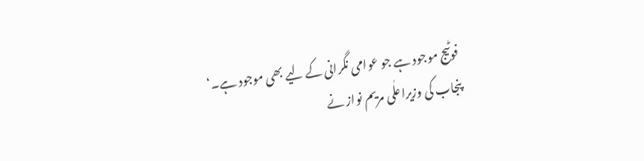فوٹیج موجود ہے جو عوامی نگرانی کے لیے بھی موجود ہے۔‘
پنجاب کی وزیراعلٰی مریم نواز نے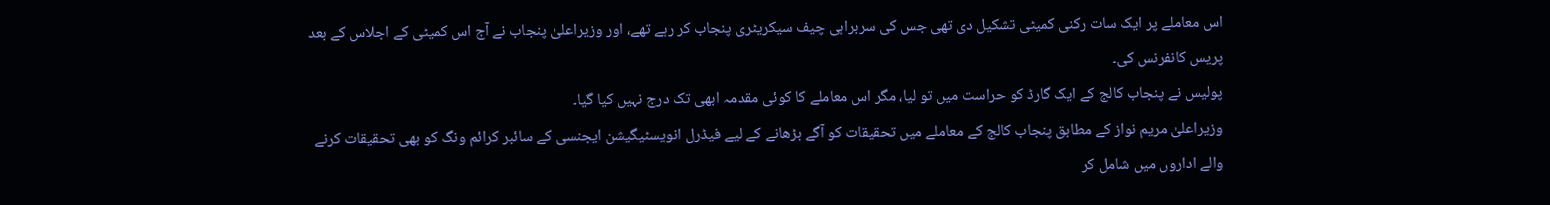اس معاملے پر ایک سات رکنی کمیٹی تشکیل دی تھی جس کی سربراہی چیف سیکریٹری پنجاب کر رہے تھے، اور وزیراعلیٰ پنجاب نے آج اس کمیٹی کے اجلاس کے بعد پریس کانفرنس کی۔
پولیس نے پنجاب کالج کے ایک گارڈ کو حراست میں تو لیا، مگر اس معاملے کا کوئی مقدمہ ابھی تک درج نہیں کیا گیا۔
وزیراعلیٰ مریم نواز کے مطابق پنجاب کالج کے معاملے میں تحقیقات کو آگے بڑھانے کے لیے فیڈرل انویسٹیگیشن ایجنسی کے سائبر کرائم ونگ کو بھی تحقیقات کرنے والے اداروں میں شامل کر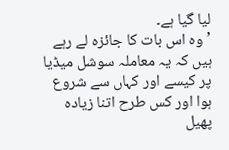لیا گیا ہے۔
’وہ اس بات کا جائزہ لے رہے ہیں کہ یہ معاملہ سوشل میڈیا پر کیسے اور کہاں سے شروع ہوا اور کس طرح اتنا زیادہ پھیل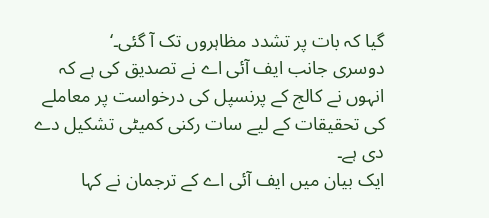گیا کہ بات پر تشدد مظاہروں تک آ گئی۔‘
دوسری جانب ایف آئی اے نے تصدیق کی ہے کہ انہوں نے کالج کے پرنسپل کی درخواست پر معاملے کی تحقیقات کے لیے سات رکنی کمیٹی تشکیل دے دی ہے۔
ایک بیان میں ایف آئی اے کے ترجمان نے کہا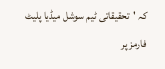کہ 'تحقیقاتی ٹیم سوشل میڈیا پلیٹ فارمز پر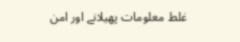غلط معلومات پھیلانے اور امن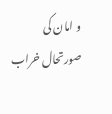و امان کی صورتحال خراب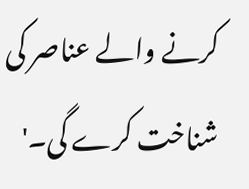کرنے والے عناصر کی شناخت کرے گی۔'